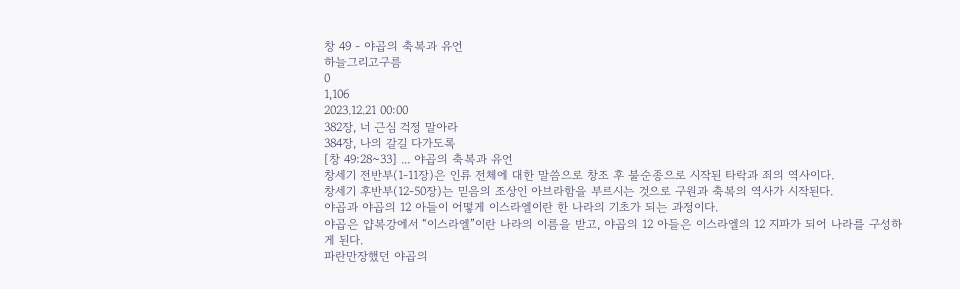창 49 - 야곱의 축복과 유언
하늘그리고구름
0
1,106
2023.12.21 00:00
382장, 너 근심 걱정 말아라
384장, 나의 갈길 다가도록
[창 49:28~33] ... 야곱의 축복과 유언
창세기 전반부(1-11장)은 인류 전체에 대한 말씀으로 창조 후 불순종으로 시작된 타락과 죄의 역사이다.
창세기 후반부(12-50장)는 믿음의 조상인 아브라함을 부르시는 것으로 구원과 축복의 역사가 시작된다.
야곱과 야곱의 12 아들이 어떻게 이스라엘이란 한 나라의 기초가 되는 과정이다.
야곱은 얍복강에서 “이스라엘”이란 나라의 이름을 받고, 야곱의 12 아들은 이스라엘의 12 지파가 되어 나라를 구성하게 된다.
파란만장했던 야곱의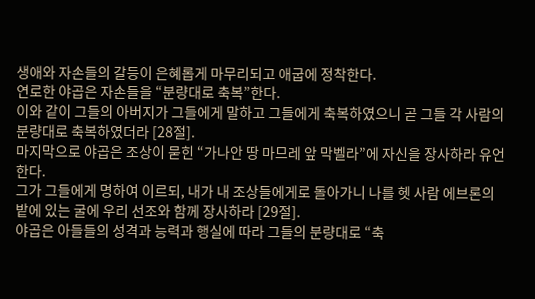생애와 자손들의 갈등이 은혜롭게 마무리되고 애굽에 정착한다.
연로한 야곱은 자손들을 “분량대로 축복”한다.
이와 같이 그들의 아버지가 그들에게 말하고 그들에게 축복하였으니 곧 그들 각 사람의 분량대로 축복하였더라 [28절].
마지막으로 야곱은 조상이 묻힌 “가나안 땅 마므레 앞 막벨라”에 자신을 장사하라 유언한다.
그가 그들에게 명하여 이르되, 내가 내 조상들에게로 돌아가니 나를 헷 사람 에브론의 밭에 있는 굴에 우리 선조와 함께 장사하라 [29절].
야곱은 아들들의 성격과 능력과 행실에 따라 그들의 분량대로 “축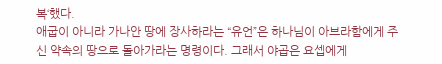복‘했다.
애굽이 아니라 가나안 땅에 장사하라는 “유언”은 하나님이 아브라함에게 주신 약속의 땅으로 돌아가라는 명령이다. 그래서 야곱은 요셉에게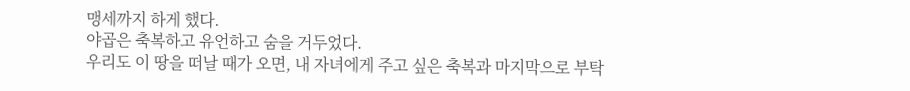맹세까지 하게 했다.
야곱은 축복하고 유언하고 숨을 거두었다.
우리도 이 땅을 떠날 때가 오면, 내 자녀에게 주고 싶은 축복과 마지막으로 부탁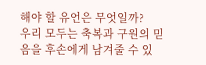해야 할 유언은 무엇일까?
우리 모두는 축복과 구원의 믿음을 후손에게 남겨줄 수 있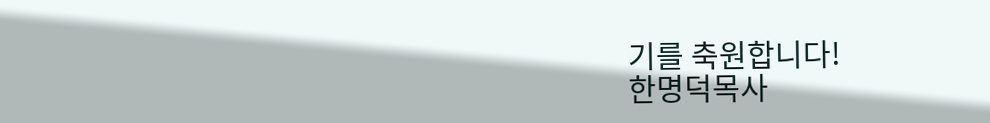기를 축원합니다!
한명덕목사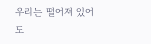우리는 떨어져 있어도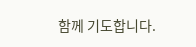함께 기도합니다.